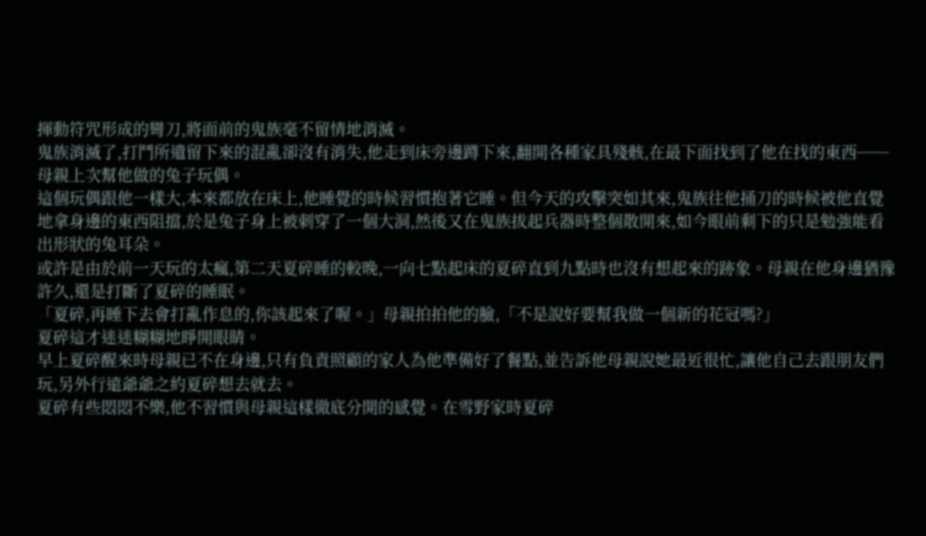揮動符咒形成的彎刀,將面前的鬼族毫不留情地消滅。
鬼族消滅了,打鬥所遺留下來的混亂卻沒有消失,他走到床旁邊蹲下來,翻開各種家具殘骸,在最下面找到了他在找的東西──母親上次幫他做的兔子玩偶。
這個玩偶跟他一樣大,本來都放在床上,他睡覺的時候習慣抱著它睡。但今天的攻擊突如其來,鬼族往他捅刀的時候被他直覺地拿身邊的東西阻擋,於是兔子身上被刺穿了一個大洞,然後又在鬼族拔起兵器時整個散開來,如今眼前剩下的只是勉強能看出形狀的兔耳朵。
或許是由於前一天玩的太瘋,第二天夏碎睡的較晚,一向七點起床的夏碎直到九點時也沒有想起來的跡象。母親在他身邊猶豫許久,還是打斷了夏碎的睡眠。
「夏碎,再睡下去會打亂作息的,你該起來了喔。」母親拍拍他的臉,「不是說好要幫我做一個新的花冠嗎?」
夏碎這才迷迷糊糊地睜開眼睛。
早上夏碎醒來時母親已不在身邊,只有負責照顧的家人為他準備好了餐點,並告訴他母親說她最近很忙,讓他自己去跟朋友們玩,另外行遠爺爺之約夏碎想去就去。
夏碎有些悶悶不樂,他不習慣與母親這樣徹底分開的感覺。在雪野家時夏碎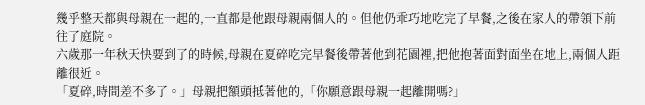幾乎整天都與母親在一起的,一直都是他跟母親兩個人的。但他仍乖巧地吃完了早餐,之後在家人的帶領下前往了庭院。
六歲那一年秋天快要到了的時候,母親在夏碎吃完早餐後帶著他到花園裡,把他抱著面對面坐在地上,兩個人距離很近。
「夏碎,時間差不多了。」母親把額頭抵著他的,「你願意跟母親一起離開嗎?」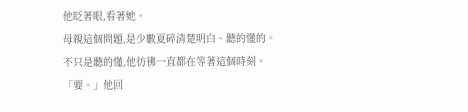他眨著眼,看著她。
母親這個問題,是少數夏碎清楚明白、聽的懂的。
不只是聽的懂,他彷彿一直都在等著這個時刻。
「要。」他回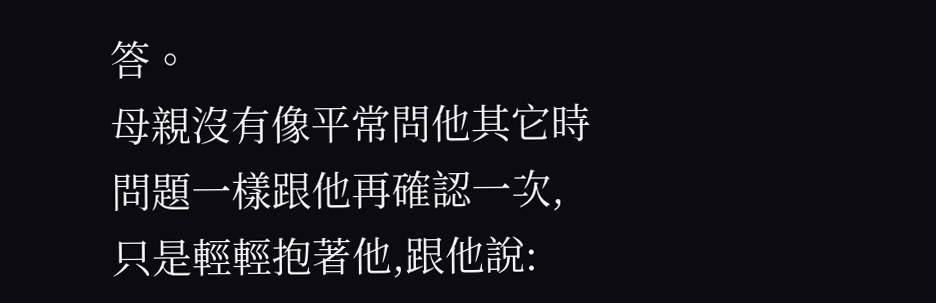答。
母親沒有像平常問他其它時問題一樣跟他再確認一次,只是輕輕抱著他,跟他說: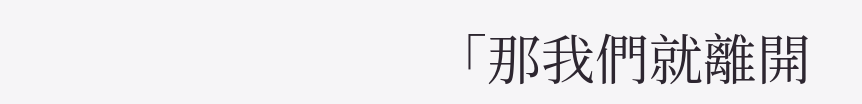「那我們就離開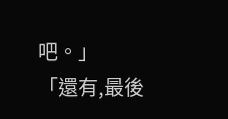吧。」
「還有,最後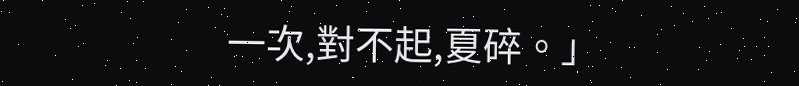一次,對不起,夏碎。」